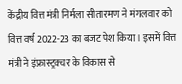केंद्रीय वित्त मंत्री निर्मला सीतारमण ने मंगलवार को वित्त वर्ष 2022-23 का बजट पेश किया। इसमें वित्त मंत्री ने इंफ्रास्ट्रक्चर के विकास से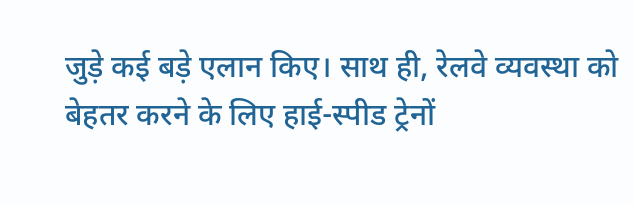जुड़े कई बड़े एलान किए। साथ ही, रेलवे व्यवस्था को बेहतर करने के लिए हाई-स्पीड ट्रेनों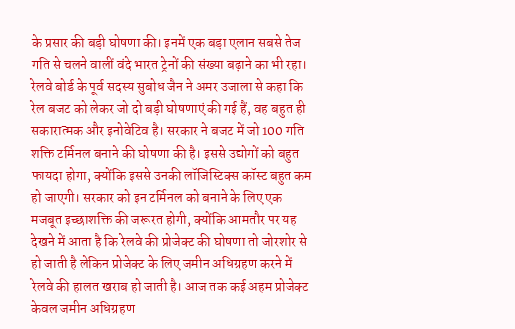के प्रसार की बड़ी घोषणा की। इनमें एक बड़ा एलान सबसे तेज गति से चलने वालीं वंदे भारत ट्रेनों की संख्या बढ़ाने का भी रहा।
रेलवे बोर्ड के पूर्व सदस्य सुबोध जैन ने अमर उजाला से कहा कि रेल बजट को लेकर जो दो बड़ी घोषणाएं की गई हैं, वह बहुत ही सकारात्मक और इनोवेटिव है। सरकार ने बजट में जो 100 गति शक्ति टर्मिनल बनाने की घोषणा की है। इससे उद्योगों को बहुत फायदा होगा, क्योंकि इससे उनकी लॉजिस्टिक्स कॉस्ट बहुत कम हो जाएगी। सरकार को इन टर्मिनल को बनाने के लिए एक मजबूत इच्छाशक्ति की जरूरत होगी, क्योंकि आमतौर पर यह देखने में आता है कि रेलवे की प्रोजेक्ट की घोषणा तो जोरशोर से हो जाती है लेकिन प्रोजेक्ट के लिए जमीन अधिग्रहण करने में रेलवे की हालत खराब हो जाती है। आज तक कई अहम प्रोजेक्ट केवल जमीन अधिग्रहण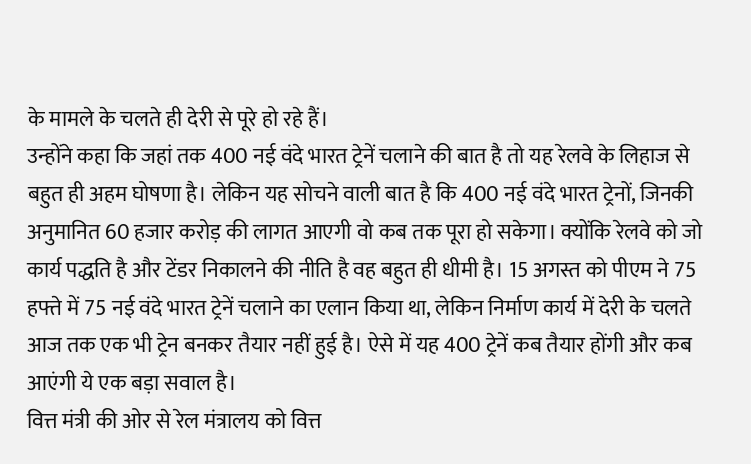के मामले के चलते ही देरी से पूरे हो रहे हैं।
उन्होंने कहा कि जहां तक 400 नई वंदे भारत ट्रेनें चलाने की बात है तो यह रेलवे के लिहाज से बहुत ही अहम घोषणा है। लेकिन यह सोचने वाली बात है कि 400 नई वंदे भारत ट्रेनों, जिनकी अनुमानित 60 हजार करोड़ की लागत आएगी वो कब तक पूरा हो सकेगा। क्योंकि रेलवे को जो कार्य पद्धति है और टेंडर निकालने की नीति है वह बहुत ही धीमी है। 15 अगस्त को पीएम ने 75 हफ्ते में 75 नई वंदे भारत ट्रेनें चलाने का एलान किया था, लेकिन निर्माण कार्य में देरी के चलते आज तक एक भी ट्रेन बनकर तैयार नहीं हुई है। ऐसे में यह 400 ट्रेनें कब तैयार होंगी और कब आएंगी ये एक बड़ा सवाल है।
वित्त मंत्री की ओर से रेल मंत्रालय को वित्त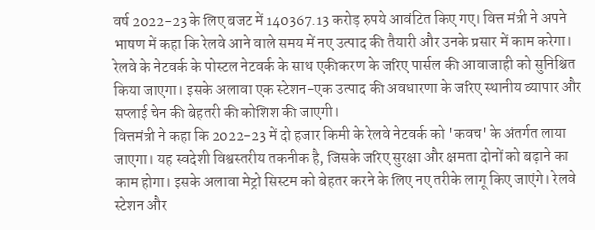वर्ष 2022-23 के लिए बजट में 140367.13 करोड़ रुपये आवंटित किए गए। वित्त मंत्री ने अपने भाषण में कहा कि रेलवे आने वाले समय में नए उत्पाद की तैयारी और उनके प्रसार में काम करेगा। रेलवे के नेटवर्क के पोस्टल नेटवर्क के साथ एकीकरण के जरिए पार्सल की आवाजाही को सुनिश्चित किया जाएगा। इसके अलावा एक स्टेशन-एक उत्पाद की अवधारणा के जरिए स्थानीय व्यापार और सप्लाई चेन की बेहतरी की कोशिश की जाएगी।
वित्तमंत्री ने कहा कि 2022-23 में दो हजार किमी के रेलवे नेटवर्क को 'कवच' के अंतर्गत लाया जाएगा। यह स्वदेशी विश्वस्तरीय तकनीक है, जिसके जरिए सुरक्षा और क्षमता दोनों को बढ़ाने का काम होगा। इसके अलावा मेट्रो सिस्टम को बेहतर करने के लिए नए तरीके लागू किए जाएंगे। रेलवे स्टेशन और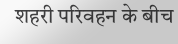शहरी परिवहन के बीच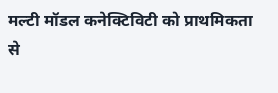मल्टी मॉडल कनेक्टिविटी को प्राथमिकता से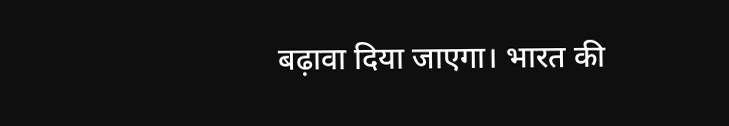बढ़ावा दिया जाएगा। भारत की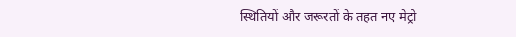स्थितियों और जरूरतों के तहत नए मेट्रो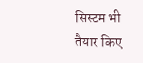सिस्टम भी तैयार किए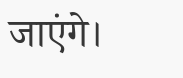जाएंगे।